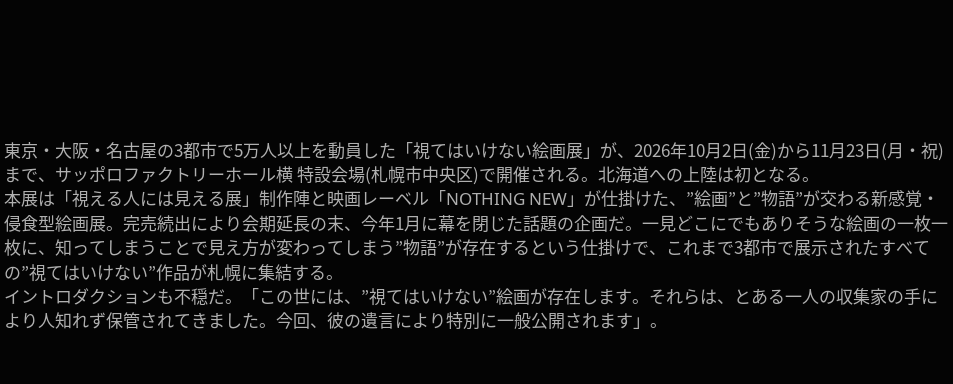東京・大阪・名古屋の3都市で5万人以上を動員した「視てはいけない絵画展」が、2026年10月2日(金)から11月23日(月・祝)まで、サッポロファクトリーホール横 特設会場(札幌市中央区)で開催される。北海道への上陸は初となる。
本展は「視える人には見える展」制作陣と映画レーベル「NOTHING NEW」が仕掛けた、”絵画”と”物語”が交わる新感覚・侵食型絵画展。完売続出により会期延長の末、今年1月に幕を閉じた話題の企画だ。一見どこにでもありそうな絵画の一枚一枚に、知ってしまうことで見え方が変わってしまう”物語”が存在するという仕掛けで、これまで3都市で展示されたすべての”視てはいけない”作品が札幌に集結する。
イントロダクションも不穏だ。「この世には、”視てはいけない”絵画が存在します。それらは、とある一人の収集家の手により人知れず保管されてきました。今回、彼の遺言により特別に一般公開されます」。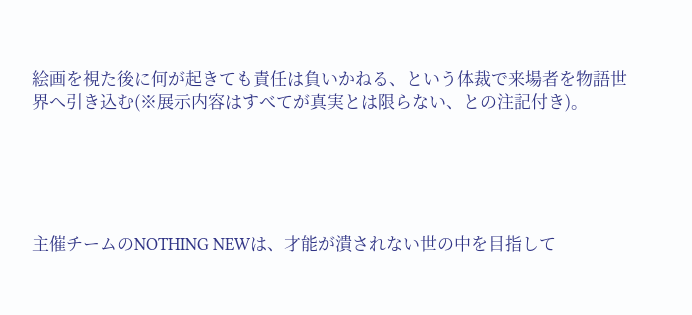絵画を視た後に何が起きても責任は負いかねる、という体裁で来場者を物語世界へ引き込む(※展示内容はすべてが真実とは限らない、との注記付き)。





主催チームのNOTHING NEWは、才能が潰されない世の中を目指して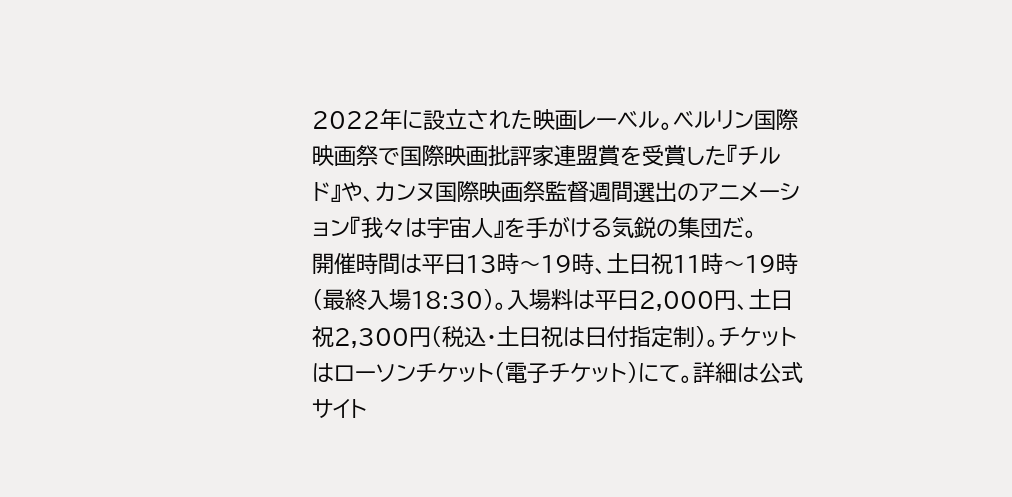2022年に設立された映画レーベル。ベルリン国際映画祭で国際映画批評家連盟賞を受賞した『チルド』や、カンヌ国際映画祭監督週間選出のアニメーション『我々は宇宙人』を手がける気鋭の集団だ。
開催時間は平日13時〜19時、土日祝11時〜19時(最終入場18:30)。入場料は平日2,000円、土日祝2,300円(税込・土日祝は日付指定制)。チケットはローソンチケット(電子チケット)にて。詳細は公式サイト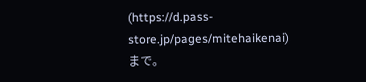(https://d.pass-store.jp/pages/mitehaikenai)まで。